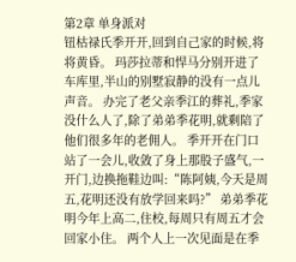第2章 单身派对
钮枯禄氏季开开,回到自己家的时候,将将黄昏。 玛莎拉蒂和悍马分别开进了车库里,半山的别墅寂静的没有一点儿声音。 办完了老父亲季江的葬礼,季家没什么人了,除了弟弟季花明,就剩陪了他们很多年的老佣人。 季开开在门口站了一会儿,收敛了身上那股子盛气,一开门,边换拖鞋边叫:“陈阿姨,今天是周五,花明还没有放学回来吗?” 弟弟季花明今年上高二,住校,每周只有周五才会回家小住。 两个人上一次见面是在季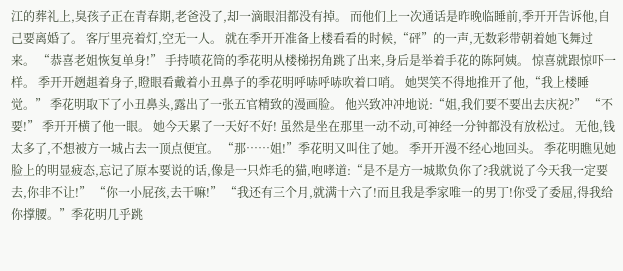江的葬礼上,臭孩子正在青春期,老爸没了,却一滴眼泪都没有掉。 而他们上一次通话是昨晚临睡前,季开开告诉他,自己要离婚了。 客厅里亮着灯,空无一人。 就在季开开准备上楼看看的时候,“砰”的一声,无数彩带朝着她飞舞过来。 “恭喜老姐恢复单身!” 手持喷花筒的季花明从楼梯拐角跳了出来,身后是举着手花的陈阿姨。 惊喜就跟惊吓一样。 季开开趔趄着身子,瞪眼看戴着小丑鼻子的季花明呼哧呼哧吹着口哨。 她哭笑不得地推开了他,“我上楼睡觉。” 季花明取下了小丑鼻头,露出了一张五官精致的漫画脸。 他兴致冲冲地说:“姐,我们要不要出去庆祝?” “不要!” 季开开横了他一眼。 她今天累了一天好不好! 虽然是坐在那里一动不动,可神经一分钟都没有放松过。 无他,钱太多了,不想被方一城占去一顶点便宜。 “那……姐!”季花明又叫住了她。 季开开漫不经心地回头。 季花明瞧见她脸上的明显疲态,忘记了原本要说的话,像是一只炸毛的猫,咆哮道:“是不是方一城欺负你了?我就说了今天我一定要去,你非不让!” “你一小屁孩,去干嘛!” “我还有三个月,就满十六了!而且我是季家唯一的男丁!你受了委屈,得我给你撑腰。”季花明几乎跳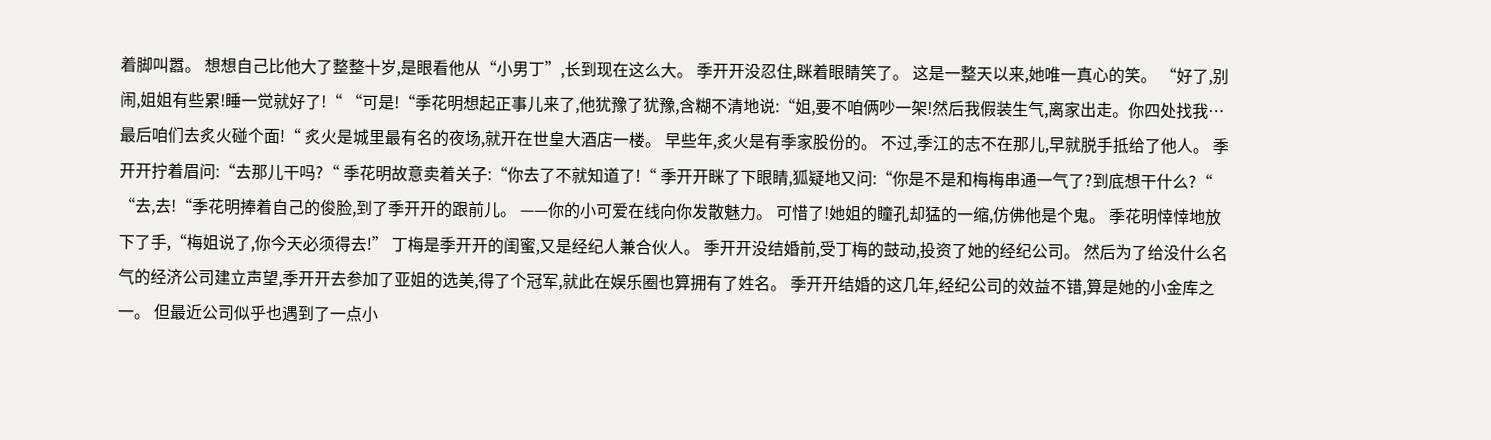着脚叫嚣。 想想自己比他大了整整十岁,是眼看他从“小男丁”,长到现在这么大。 季开开没忍住,眯着眼睛笑了。 这是一整天以来,她唯一真心的笑。 “好了,别闹,姐姐有些累!睡一觉就好了!“ “可是!“季花明想起正事儿来了,他犹豫了犹豫,含糊不清地说:“姐,要不咱俩吵一架!然后我假装生气,离家出走。你四处找我…最后咱们去炙火碰个面!“ 炙火是城里最有名的夜场,就开在世皇大酒店一楼。 早些年,炙火是有季家股份的。 不过,季江的志不在那儿,早就脱手抵给了他人。 季开开拧着眉问:“去那儿干吗?“ 季花明故意卖着关子:“你去了不就知道了!“ 季开开眯了下眼睛,狐疑地又问:“你是不是和梅梅串通一气了?到底想干什么?“ “去,去!“季花明捧着自己的俊脸,到了季开开的跟前儿。 ——你的小可爱在线向你发散魅力。 可惜了!她姐的瞳孔却猛的一缩,仿佛他是个鬼。 季花明悻悻地放下了手,“梅姐说了,你今天必须得去!” 丁梅是季开开的闺蜜,又是经纪人兼合伙人。 季开开没结婚前,受丁梅的鼓动,投资了她的经纪公司。 然后为了给没什么名气的经济公司建立声望,季开开去参加了亚姐的选美,得了个冠军,就此在娱乐圈也算拥有了姓名。 季开开结婚的这几年,经纪公司的效益不错,算是她的小金库之一。 但最近公司似乎也遇到了一点小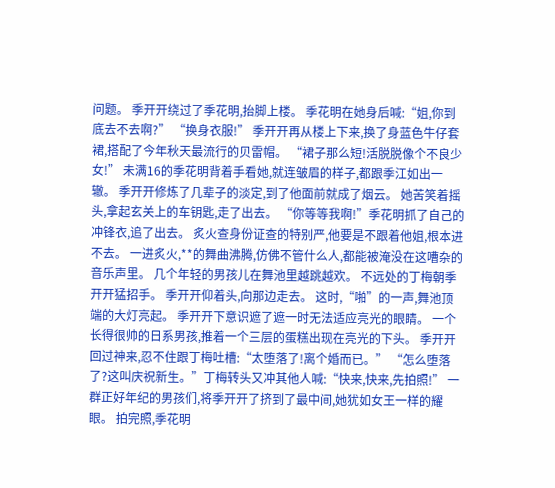问题。 季开开绕过了季花明,抬脚上楼。 季花明在她身后喊:“姐,你到底去不去啊?” “换身衣服!” 季开开再从楼上下来,换了身蓝色牛仔套裙,搭配了今年秋天最流行的贝雷帽。 “裙子那么短!活脱脱像个不良少女!” 未满16的季花明背着手看她,就连皱眉的样子,都跟季江如出一辙。 季开开修炼了几辈子的淡定,到了他面前就成了烟云。 她苦笑着摇头,拿起玄关上的车钥匙,走了出去。 “你等等我啊!”季花明抓了自己的冲锋衣,追了出去。 炙火查身份证查的特别严,他要是不跟着他姐,根本进不去。 一进炙火,**的舞曲沸腾,仿佛不管什么人,都能被淹没在这嘈杂的音乐声里。 几个年轻的男孩儿在舞池里越跳越欢。 不远处的丁梅朝季开开猛招手。 季开开仰着头,向那边走去。 这时,“啪”的一声,舞池顶端的大灯亮起。 季开开下意识遮了遮一时无法适应亮光的眼睛。 一个长得很帅的日系男孩,推着一个三层的蛋糕出现在亮光的下头。 季开开回过神来,忍不住跟丁梅吐槽:“太堕落了!离个婚而已。” “怎么堕落了?这叫庆祝新生。”丁梅转头又冲其他人喊:“快来,快来,先拍照!” 一群正好年纪的男孩们,将季开开了挤到了最中间,她犹如女王一样的耀眼。 拍完照,季花明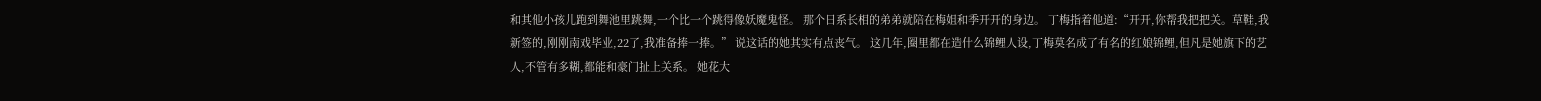和其他小孩儿跑到舞池里跳舞,一个比一个跳得像妖魔鬼怪。 那个日系长相的弟弟就陪在梅姐和季开开的身边。 丁梅指着他道:“开开,你帮我把把关。草鞋,我新签的,刚刚南戏毕业,22了,我准备捧一捧。” 说这话的她其实有点丧气。 这几年,圈里都在造什么锦鲤人设,丁梅莫名成了有名的红娘锦鲤,但凡是她旗下的艺人,不管有多糊,都能和豪门扯上关系。 她花大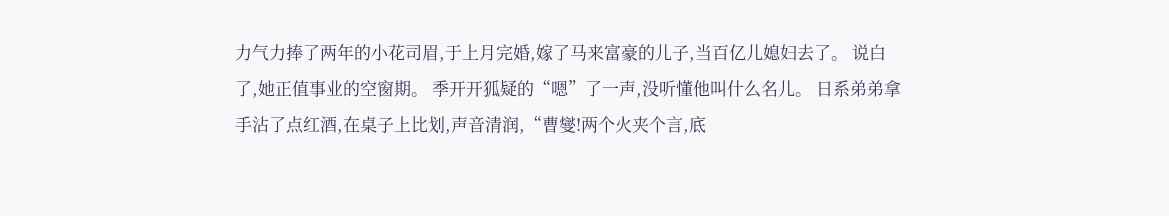力气力捧了两年的小花司眉,于上月完婚,嫁了马来富豪的儿子,当百亿儿媳妇去了。 说白了,她正值事业的空窗期。 季开开狐疑的“嗯”了一声,没听懂他叫什么名儿。 日系弟弟拿手沾了点红酒,在桌子上比划,声音清润,“曹燮!两个火夹个言,底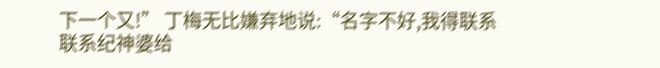下一个又!” 丁梅无比嫌弃地说:“名字不好,我得联系联系纪神婆给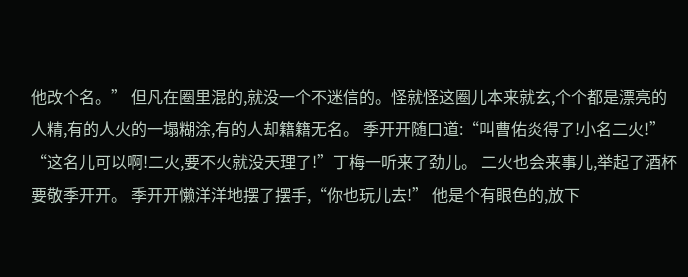他改个名。” 但凡在圈里混的,就没一个不迷信的。怪就怪这圈儿本来就玄,个个都是漂亮的人精,有的人火的一塌糊涂,有的人却籍籍无名。 季开开随口道:“叫曹佑炎得了!小名二火!” “这名儿可以啊!二火,要不火就没天理了!”丁梅一听来了劲儿。 二火也会来事儿,举起了酒杯要敬季开开。 季开开懒洋洋地摆了摆手,“你也玩儿去!” 他是个有眼色的,放下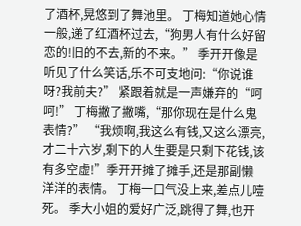了酒杯,晃悠到了舞池里。 丁梅知道她心情一般,递了红酒杯过去,“狗男人有什么好留恋的!旧的不去,新的不来。” 季开开像是听见了什么笑话,乐不可支地问:“你说谁呀?我前夫?” 紧跟着就是一声嫌弃的“呵呵!” 丁梅撇了撇嘴,“那你现在是什么鬼表情?” “我烦啊,我这么有钱,又这么漂亮,才二十六岁,剩下的人生要是只剩下花钱,该有多空虚!”季开开摊了摊手,还是那副懒洋洋的表情。 丁梅一口气没上来,差点儿噎死。 季大小姐的爱好广泛,跳得了舞,也开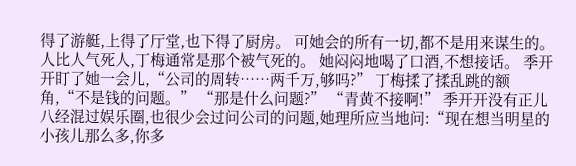得了游艇,上得了厅堂,也下得了厨房。 可她会的所有一切,都不是用来谋生的。 人比人气死人,丁梅通常是那个被气死的。 她闷闷地喝了口酒,不想接话。 季开开盯了她一会儿,“公司的周转……两千万,够吗?” 丁梅揉了揉乱跳的额角,“不是钱的问题。” “那是什么问题?” “青黄不接啊!” 季开开没有正儿八经混过娱乐圈,也很少会过问公司的问题,她理所应当地问:“现在想当明星的小孩儿那么多,你多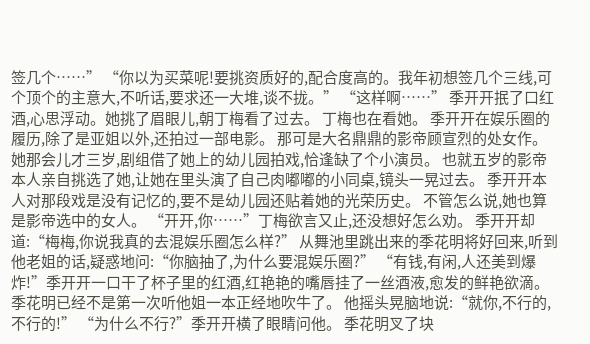签几个……” “你以为买菜呢!要挑资质好的,配合度高的。我年初想签几个三线,可个顶个的主意大,不听话,要求还一大堆,谈不拢。” “这样啊……” 季开开抿了口红酒,心思浮动。她挑了眉眼儿,朝丁梅看了过去。 丁梅也在看她。 季开开在娱乐圈的履历,除了是亚姐以外,还拍过一部电影。 那可是大名鼎鼎的影帝顾宣烈的处女作。 她那会儿才三岁,剧组借了她上的幼儿园拍戏,恰逢缺了个小演员。 也就五岁的影帝本人亲自挑选了她,让她在里头演了自己肉嘟嘟的小同桌,镜头一晃过去。 季开开本人对那段戏是没有记忆的,要不是幼儿园还贴着她的光荣历史。 不管怎么说,她也算是影帝选中的女人。 “开开,你……”丁梅欲言又止,还没想好怎么劝。 季开开却道:“梅梅,你说我真的去混娱乐圈怎么样?” 从舞池里跳出来的季花明将好回来,听到他老姐的话,疑惑地问:“你脑抽了,为什么要混娱乐圈?” “有钱,有闲,人还美到爆炸!”季开开一口干了杯子里的红酒,红艳艳的嘴唇挂了一丝酒液,愈发的鲜艳欲滴。 季花明已经不是第一次听他姐一本正经地吹牛了。 他摇头晃脑地说:“就你,不行的,不行的!” “为什么不行?”季开开横了眼睛问他。 季花明叉了块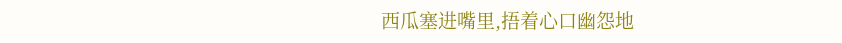西瓜塞进嘴里,捂着心口幽怨地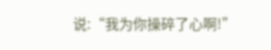说:“我为你操碎了心啊!”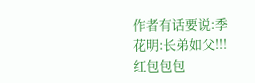作者有话要说:季花明:长弟如父!!! 红包包包